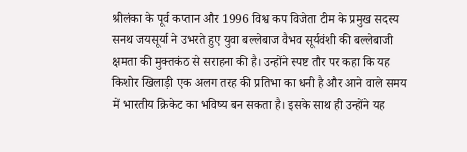श्रीलंका के पूर्व कप्तान और 1996 विश्व कप विजेता टीम के प्रमुख सदस्य सनथ जयसूर्या ने उभरते हुए युवा बल्लेबाज वैभव सूर्यवंशी की बल्लेबाजी क्षमता की मुक्तकंठ से सराहना की है। उन्होंने स्पष्ट तौर पर कहा कि यह किशोर खिलाड़ी एक अलग तरह की प्रतिभा का धनी है और आने वाले समय में भारतीय क्रिकेट का भविष्य बन सकता है। इसके साथ ही उन्होंने यह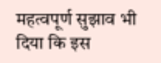महत्वपूर्ण सुझाव भी दिया कि इस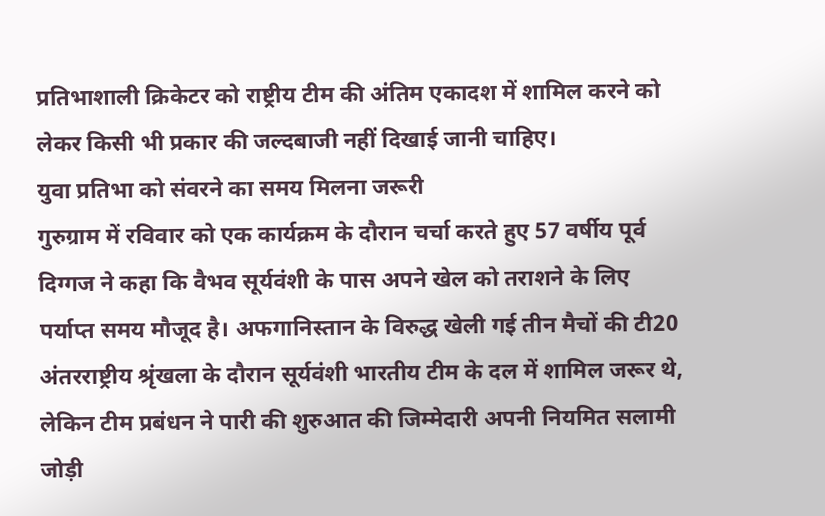प्रतिभाशाली क्रिकेटर को राष्ट्रीय टीम की अंतिम एकादश में शामिल करने को लेकर किसी भी प्रकार की जल्दबाजी नहीं दिखाई जानी चाहिए।
युवा प्रतिभा को संवरने का समय मिलना जरूरी
गुरुग्राम में रविवार को एक कार्यक्रम के दौरान चर्चा करते हुए 57 वर्षीय पूर्व दिग्गज ने कहा कि वैभव सूर्यवंशी के पास अपने खेल को तराशने के लिए पर्याप्त समय मौजूद है। अफगानिस्तान के विरुद्ध खेली गई तीन मैचों की टी20 अंतरराष्ट्रीय श्रृंखला के दौरान सूर्यवंशी भारतीय टीम के दल में शामिल जरूर थे, लेकिन टीम प्रबंधन ने पारी की शुरुआत की जिम्मेदारी अपनी नियमित सलामी जोड़ी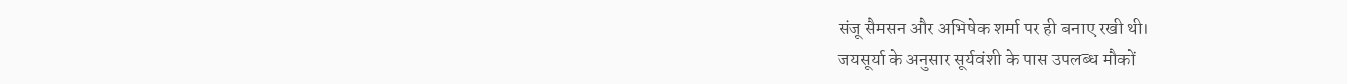संजू सैमसन और अभिषेक शर्मा पर ही बनाए रखी थी।
जयसूर्या के अनुसार सूर्यवंशी के पास उपलब्ध मौकों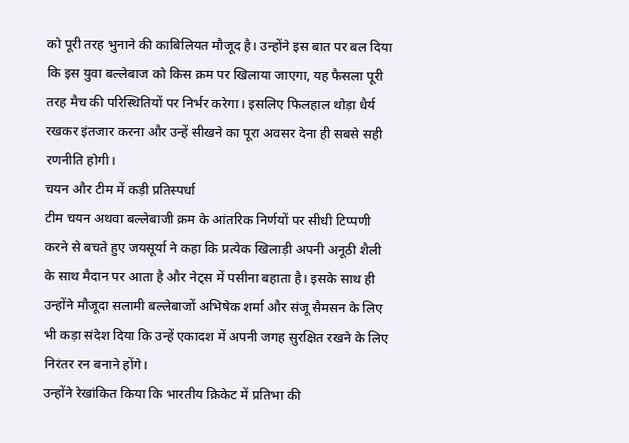को पूरी तरह भुनाने की काबिलियत मौजूद है। उन्होंने इस बात पर बल दिया कि इस युवा बल्लेबाज को किस क्रम पर खिलाया जाएगा, यह फैसला पूरी तरह मैच की परिस्थितियों पर निर्भर करेगा। इसलिए फिलहाल थोड़ा धैर्य रखकर इंतजार करना और उन्हें सीखने का पूरा अवसर देना ही सबसे सही रणनीति होगी।
चयन और टीम में कड़ी प्रतिस्पर्धा
टीम चयन अथवा बल्लेबाजी क्रम के आंतरिक निर्णयों पर सीधी टिप्पणी करने से बचते हुए जयसूर्या ने कहा कि प्रत्येक खिलाड़ी अपनी अनूठी शैली के साथ मैदान पर आता है और नेट्स में पसीना बहाता है। इसके साथ ही उन्होंने मौजूदा सलामी बल्लेबाजों अभिषेक शर्मा और संजू सैमसन के लिए भी कड़ा संदेश दिया कि उन्हें एकादश में अपनी जगह सुरक्षित रखने के लिए निरंतर रन बनाने होंगे।
उन्होंने रेखांकित किया कि भारतीय क्रिकेट में प्रतिभा की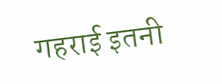गहराई इतनी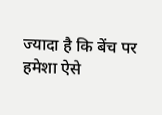ज्यादा है कि बेंच पर हमेशा ऐसे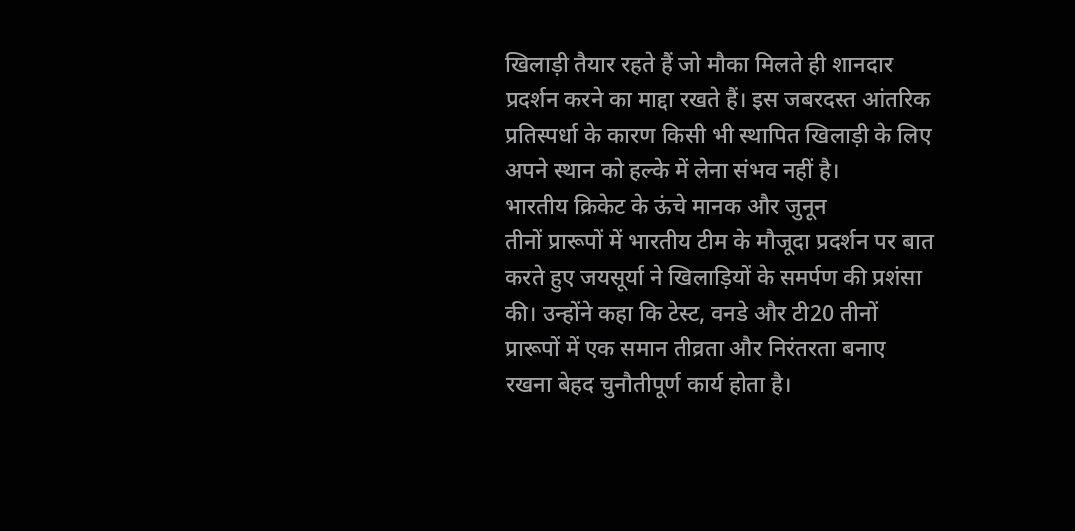खिलाड़ी तैयार रहते हैं जो मौका मिलते ही शानदार प्रदर्शन करने का माद्दा रखते हैं। इस जबरदस्त आंतरिक प्रतिस्पर्धा के कारण किसी भी स्थापित खिलाड़ी के लिए अपने स्थान को हल्के में लेना संभव नहीं है।
भारतीय क्रिकेट के ऊंचे मानक और जुनून
तीनों प्रारूपों में भारतीय टीम के मौजूदा प्रदर्शन पर बात करते हुए जयसूर्या ने खिलाड़ियों के समर्पण की प्रशंसा की। उन्होंने कहा कि टेस्ट, वनडे और टी20 तीनों प्रारूपों में एक समान तीव्रता और निरंतरता बनाए रखना बेहद चुनौतीपूर्ण कार्य होता है।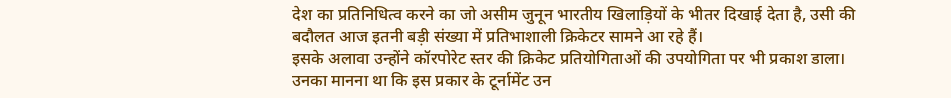देश का प्रतिनिधित्व करने का जो असीम जुनून भारतीय खिलाड़ियों के भीतर दिखाई देता है, उसी की बदौलत आज इतनी बड़ी संख्या में प्रतिभाशाली क्रिकेटर सामने आ रहे हैं।
इसके अलावा उन्होंने कॉरपोरेट स्तर की क्रिकेट प्रतियोगिताओं की उपयोगिता पर भी प्रकाश डाला। उनका मानना था कि इस प्रकार के टूर्नामेंट उन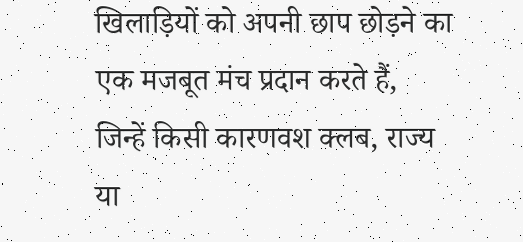खिलाड़ियों को अपनी छाप छोड़ने का एक मजबूत मंच प्रदान करते हैं, जिन्हें किसी कारणवश क्लब, राज्य या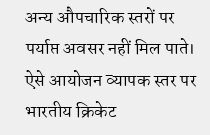अन्य औपचारिक स्तरों पर पर्याप्त अवसर नहीं मिल पाते। ऐसे आयोजन व्यापक स्तर पर भारतीय क्रिकेट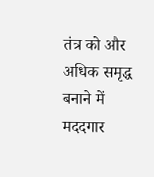तंत्र को और अधिक समृद्ध बनाने में मददगार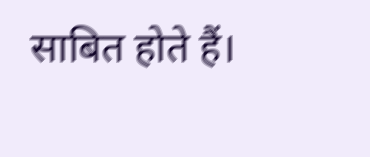साबित होते हैं।